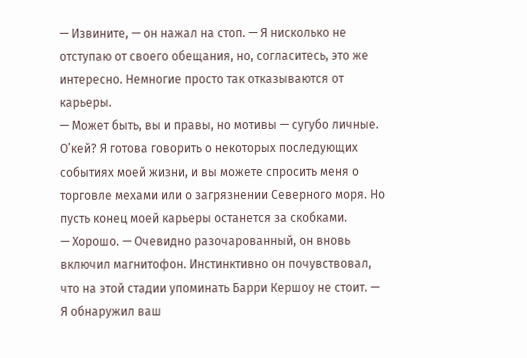— Извините, — он нажал на стоп. — Я нисколько не отступаю от своего обещания, но, согласитесь, это же интересно. Немногие просто так отказываются от карьеры.
— Может быть, вы и правы, но мотивы — сугубо личные. О’кей? Я готова говорить о некоторых последующих событиях моей жизни, и вы можете спросить меня о торговле мехами или о загрязнении Северного моря. Но пусть конец моей карьеры останется за скобками.
— Хорошо. — Очевидно разочарованный, он вновь включил магнитофон. Инстинктивно он почувствовал, что на этой стадии упоминать Барри Кершоу не стоит. — Я обнаружил ваш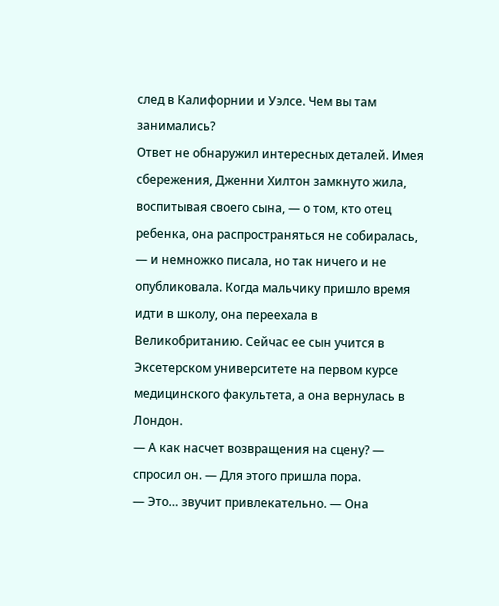след в Калифорнии и Уэлсе. Чем вы там занимались?
Ответ не обнаружил интересных деталей. Имея сбережения, Дженни Хилтон замкнуто жила, воспитывая своего сына, — о том, кто отец ребенка, она распространяться не собиралась, — и немножко писала, но так ничего и не опубликовала. Когда мальчику пришло время идти в школу, она переехала в Великобританию. Сейчас ее сын учится в Эксетерском университете на первом курсе медицинского факультета, а она вернулась в Лондон.
— А как насчет возвращения на сцену? — спросил он. — Для этого пришла пора.
— Это… звучит привлекательно. — Она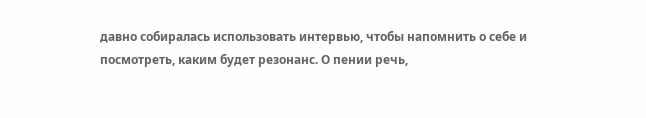давно собиралась использовать интервью, чтобы напомнить о себе и посмотреть, каким будет резонанс. О пении речь,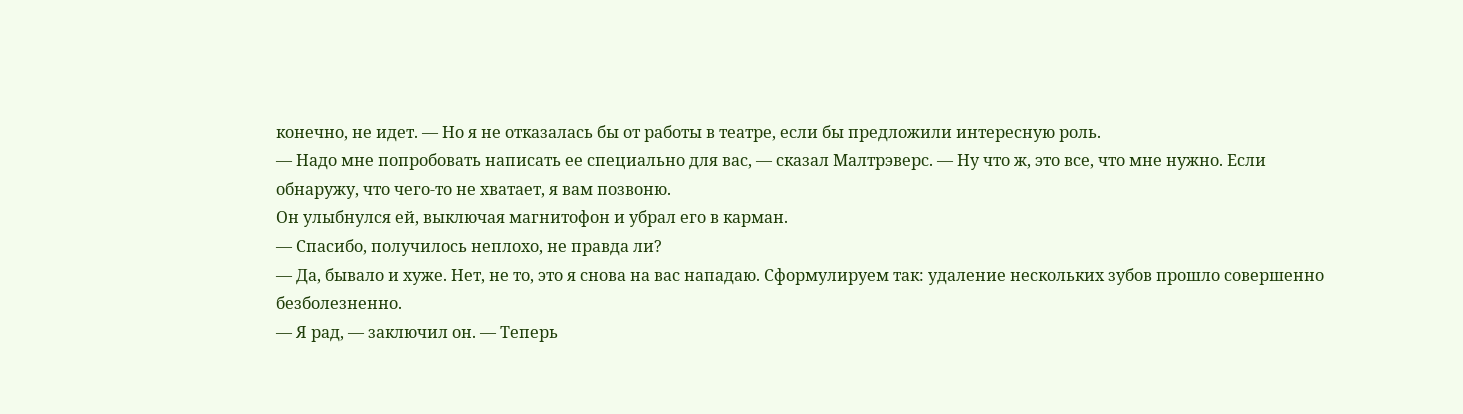конечно, не идет. — Но я не отказалась бы от работы в театре, если бы предложили интересную роль.
— Надо мне попробовать написать ее специально для вас, — сказал Малтрэверс. — Ну что ж, это все, что мне нужно. Если обнаружу, что чего-то не хватает, я вам позвоню.
Он улыбнулся ей, выключая магнитофон и убрал его в карман.
— Спасибо, получилось неплохо, не правда ли?
— Да, бывало и хуже. Нет, не то, это я снова на вас нападаю. Сформулируем так: удаление нескольких зубов прошло совершенно безболезненно.
— Я рад, — заключил он. — Теперь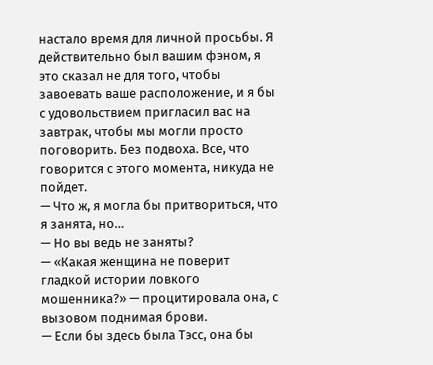настало время для личной просьбы. Я действительно был вашим фэном, я это сказал не для того, чтобы завоевать ваше расположение, и я бы с удовольствием пригласил вас на завтрак, чтобы мы могли просто поговорить. Без подвоха. Все, что говорится с этого момента, никуда не пойдет.
— Что ж, я могла бы притвориться, что я занята, но…
— Но вы ведь не заняты?
— «Какая женщина не поверит гладкой истории ловкого мошенника?» — процитировала она, с вызовом поднимая брови.
— Если бы здесь была Тэсс, она бы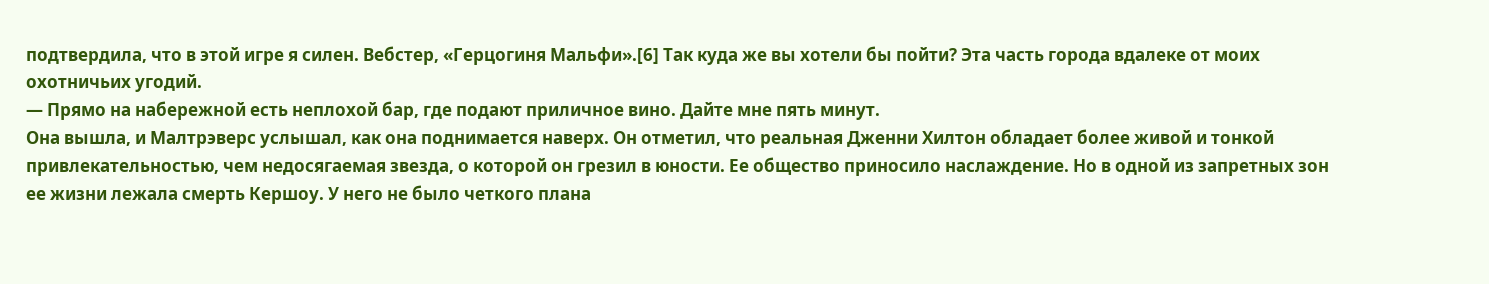подтвердила, что в этой игре я силен. Вебстер, «Герцогиня Мальфи».[6] Так куда же вы хотели бы пойти? Эта часть города вдалеке от моих охотничьих угодий.
— Прямо на набережной есть неплохой бар, где подают приличное вино. Дайте мне пять минут.
Она вышла, и Малтрэверс услышал, как она поднимается наверх. Он отметил, что реальная Дженни Хилтон обладает более живой и тонкой привлекательностью, чем недосягаемая звезда, о которой он грезил в юности. Ее общество приносило наслаждение. Но в одной из запретных зон ее жизни лежала смерть Кершоу. У него не было четкого плана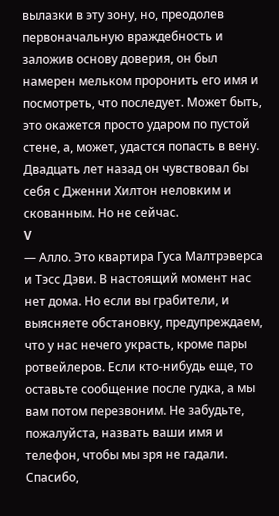вылазки в эту зону, но, преодолев первоначальную враждебность и заложив основу доверия, он был намерен мельком проронить его имя и посмотреть, что последует. Может быть, это окажется просто ударом по пустой стене, а, может, удастся попасть в вену. Двадцать лет назад он чувствовал бы себя с Дженни Хилтон неловким и скованным. Но не сейчас.
V
— Алло. Это квартира Гуса Малтрэверса и Тэсс Дэви. В настоящий момент нас нет дома. Но если вы грабители, и выясняете обстановку, предупреждаем, что у нас нечего украсть, кроме пары ротвейлеров. Если кто-нибудь еще, то оставьте сообщение после гудка, а мы вам потом перезвоним. Не забудьте, пожалуйста, назвать ваши имя и телефон, чтобы мы зря не гадали. Спасибо,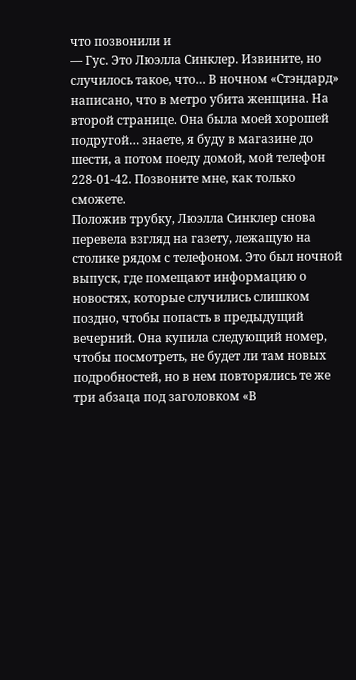что позвонили и
— Гус. Это Люэлла Синклер. Извините, но случилось такое, что… В ночном «Стэндард» написано, что в метро убита женщина. На второй странице. Она была моей хорошей подругой… знаете, я буду в магазине до шести, а потом поеду домой, мой телефон 228-01-42. Позвоните мне, как только сможете.
Положив трубку, Люэлла Синклер снова перевела взгляд на газету, лежащую на столике рядом с телефоном. Это был ночной выпуск, где помещают информацию о новостях, которые случились слишком поздно, чтобы попасть в предыдущий вечерний. Она купила следующий номер, чтобы посмотреть, не будет ли там новых подробностей, но в нем повторялись те же три абзаца под заголовком «В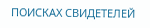ПОИСКАХ СВИДЕТЕЛЕЙ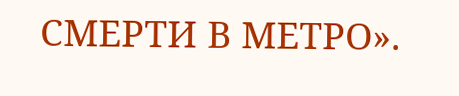СМЕРТИ В МЕТРО».